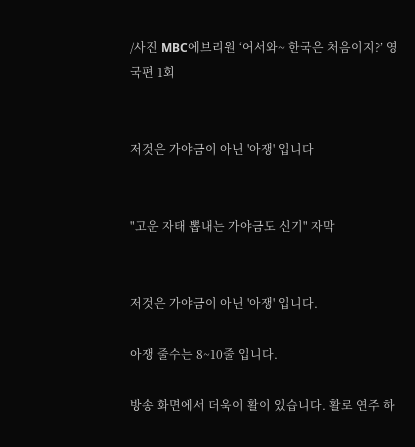/사진 MBC에브리원 ‘어서와~ 한국은 처음이지?’ 영국편 1회


저것은 가야금이 아닌 '아쟁' 입니다


"고운 자태 뽑내는 가야금도 신기" 자막


저것은 가야금이 아닌 '아쟁' 입니다.

아쟁 줄수는 8~10줄 입니다.

방송 화면에서 더욱이 활이 있습니다. 활로 연주 하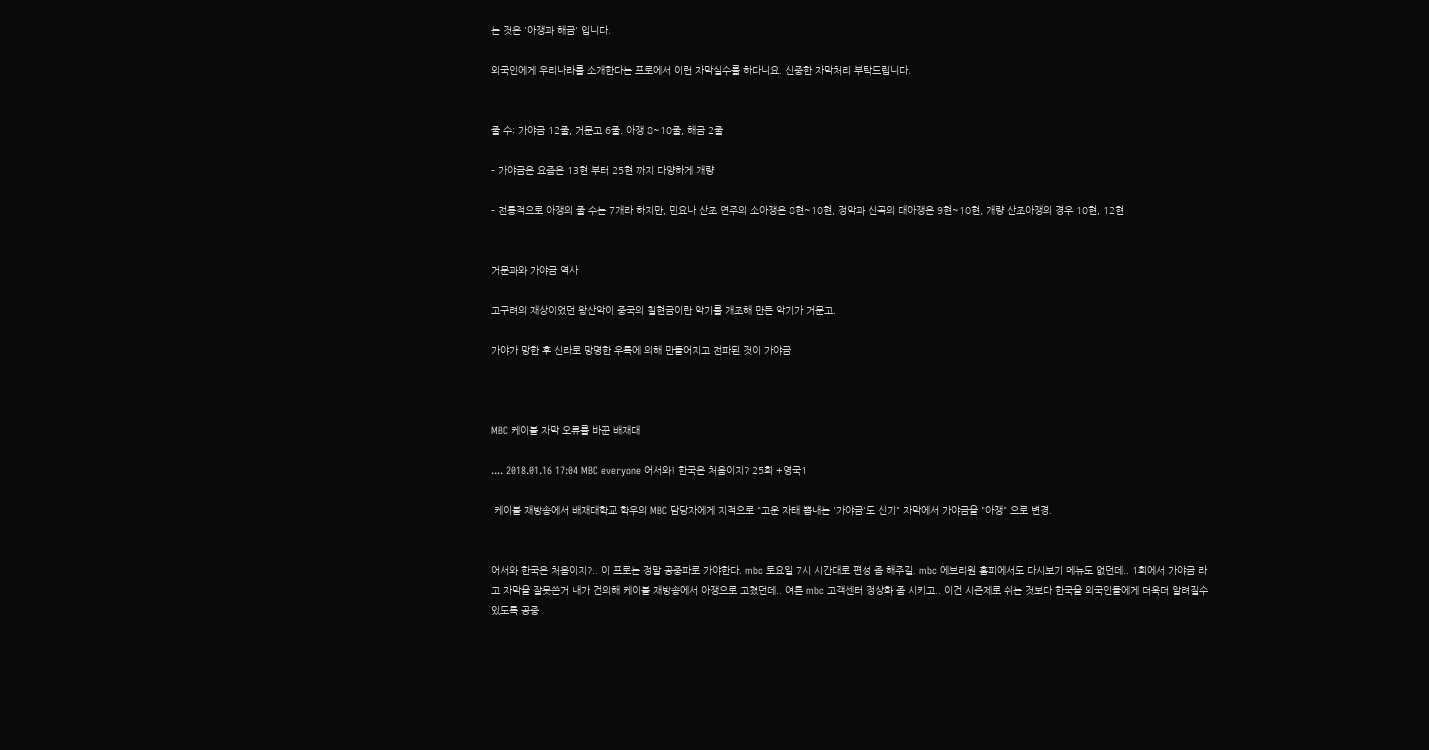는 것은 '아쟁과 해금' 입니다.

외국인에게 우리나라를 소개한다는 프로에서 이런 자막실수를 하다니요. 신중한 자막처리 부탁드립니다.


줄 수: 가야금 12줄, 거문고 6줄. 아쟁 8~10줄, 해금 2줄

- 가야금은 요즘은 13현 부터 25현 까지 다양하게 개량

- 전통적으로 아쟁의 줄 수는 7개라 하지만, 민요나 산조 연주의 소아쟁은 8현~10현, 정악과 신곡의 대아쟁은 9현~10현, 개량 산조아쟁의 경우 10현, 12현


거문과와 가야금 역사

고구려의 재상이었던 왕산악이 중국의 칠현금이란 악기를 개조해 만든 악기가 거문고.

가야가 망한 후 신라로 망명한 우륵에 의해 만들어지고 전파된 것이 가야금



MBC 케이블 자막 오류를 바꾼 배재대

.... 2018.01.16 17:04 MBC everyone 어서와! 한국은 처음이지? 25회 +영국1

 케이블 재방송에서 배재대학교 학우의 MBC 담당자에게 지적으로 "고운 자태 뽑내는 '가야금'도 신기" 자막에서 가야금을 "아쟁" 으로 변경.


어서와 한국은 처음이지?.. 이 프로는 정말 공중파로 가야한다. mbc 토요일 7시 시간대로 편성 좀 해주길. mbc 에브리원 홈피에서도 다시보기 메뉴도 없던데.. 1회에서 가야금 라고 자막을 잘못쓴거 내가 건의해 케이블 재방송에서 아쟁으로 고쳤던데.. 여튼 mbc 고객센터 정상화 좀 시키고.. 이건 시즌제로 쉬는 것보다 한국을 외국인들에게 더욱더 알려질수 있도록 공중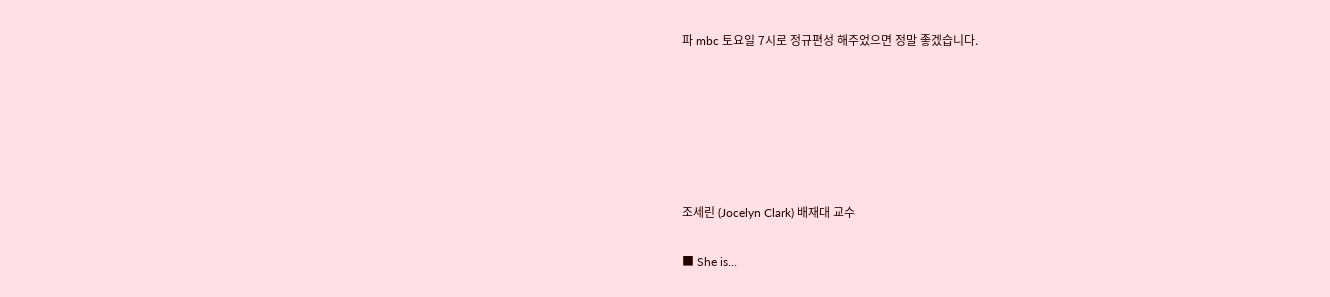파 mbc 토요일 7시로 정규편성 해주었으면 정말 좋겠습니다.






조세린 (Jocelyn Clark) 배재대 교수

■ She is…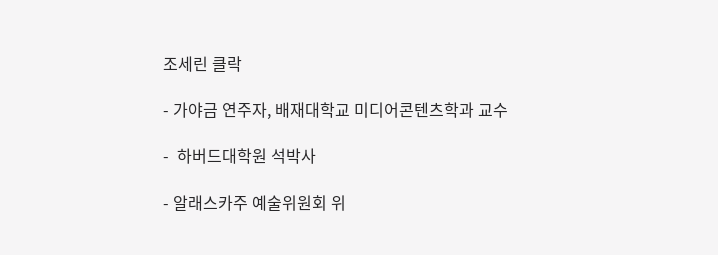조세린 클락

- 가야금 연주자, 배재대학교 미디어콘텐츠학과 교수

-  하버드대학원 석박사

- 알래스카주 예술위원회 위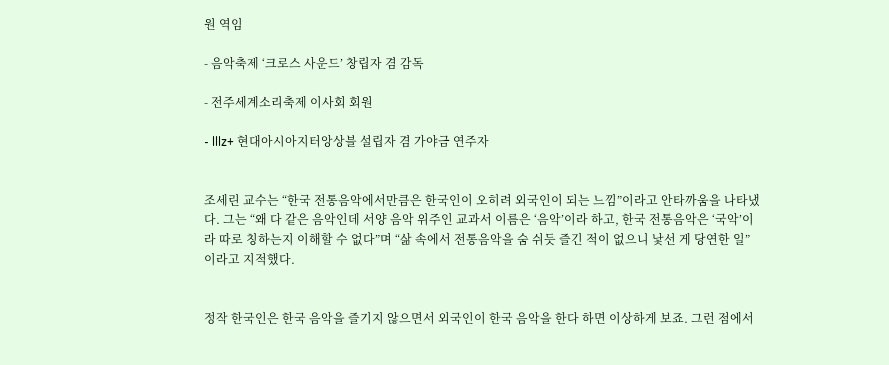원 역임

- 음악축제 ‘크로스 사운드’ 창립자 겸 감독

- 전주세계소리축제 이사회 회원

- lllz+ 현대아시아지터앙상블 설립자 겸 가야금 연주자


조세린 교수는 “한국 전통음악에서만큼은 한국인이 오히려 외국인이 되는 느낌”이라고 안타까움을 나타냈다. 그는 “왜 다 같은 음악인데 서양 음악 위주인 교과서 이름은 ‘음악’이라 하고, 한국 전통음악은 ‘국악’이라 따로 칭하는지 이해할 수 없다”며 “삶 속에서 전통음악을 숨 쉬듯 즐긴 적이 없으니 낯선 게 당연한 일”이라고 지적했다.


정작 한국인은 한국 음악을 즐기지 않으면서 외국인이 한국 음악을 한다 하면 이상하게 보죠. 그런 점에서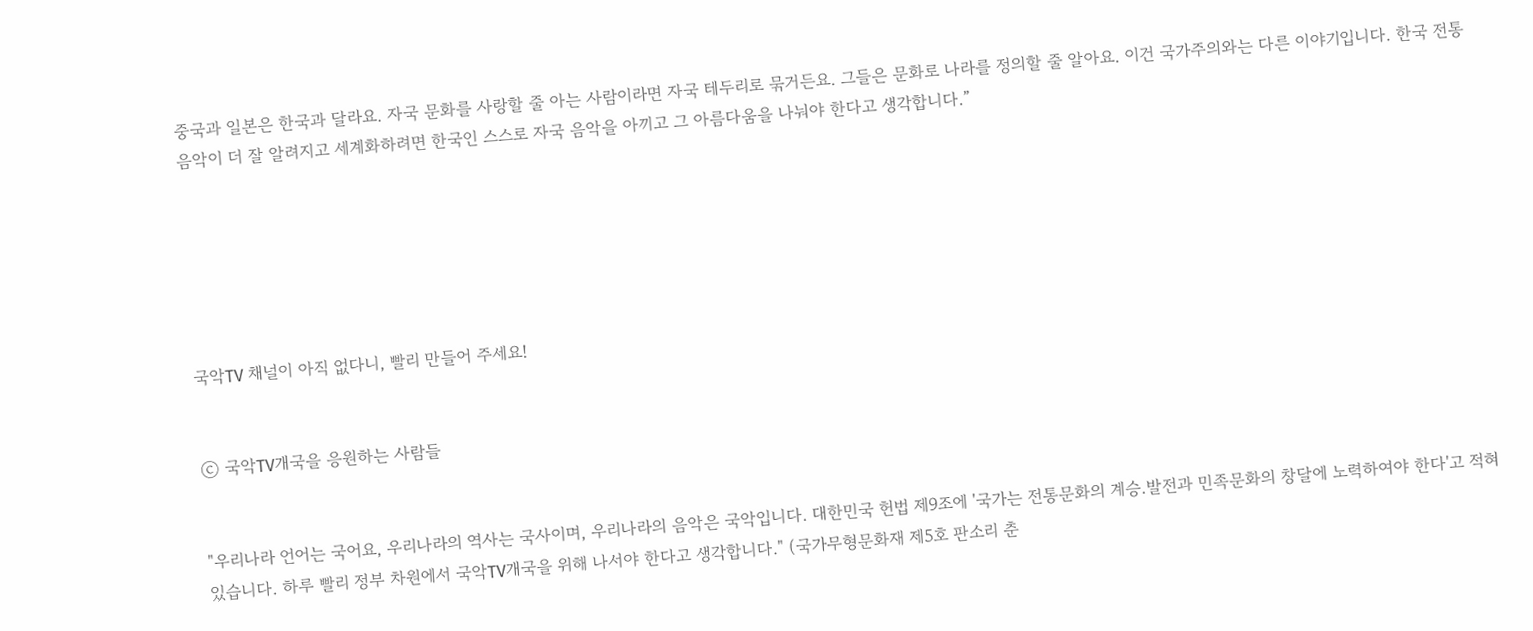중국과 일본은 한국과 달라요. 자국 문화를 사랑할 줄 아는 사람이라면 자국 테두리로 묶거든요. 그들은 문화로 나라를 정의할 줄 알아요. 이건 국가주의와는 다른 이야기입니다. 한국 전통음악이 더 잘 알려지고 세계화하려면 한국인 스스로 자국 음악을 아끼고 그 아름다움을 나눠야 한다고 생각합니다.”






국악TV 채널이 아직 없다니, 빨리 만들어 주세요!


ⓒ 국악TV개국을 응원하는 사람들


"우리나라 언어는 국어요, 우리나라의 역사는 국사이며, 우리나라의 음악은 국악입니다. 대한민국 헌법 제9조에 '국가는 전통문화의 계승.발전과 민족문화의 창달에 노력하여야 한다'고 적혀 있습니다. 하루 빨리 정부 차원에서 국악TV개국을 위해 나서야 한다고 생각합니다." (국가무형문화재 제5호 판소리 춘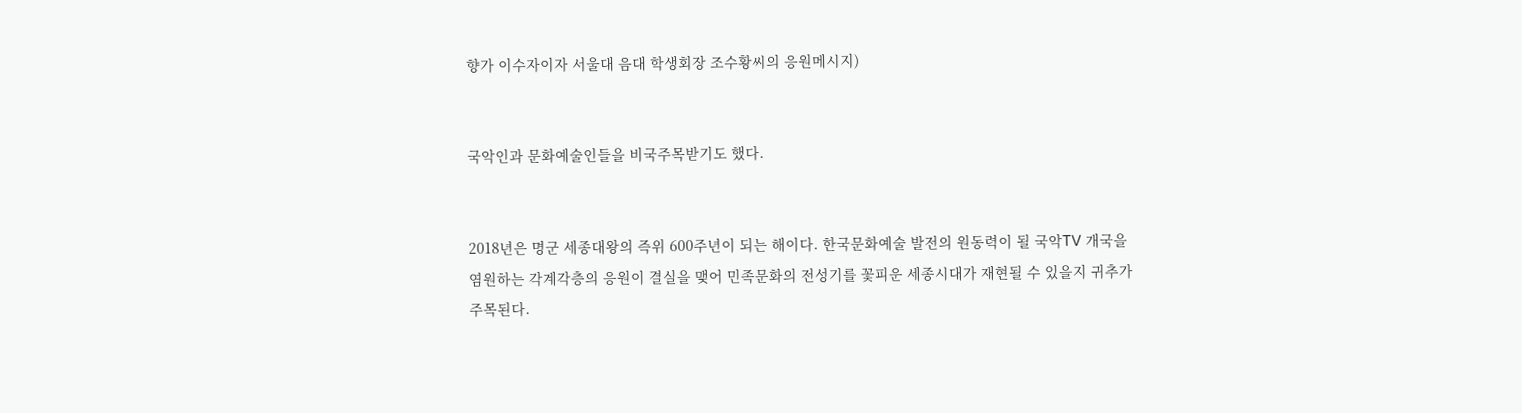향가 이수자이자 서울대 음대 학생회장 조수황씨의 응원메시지)


국악인과 문화예술인들을 비국주목받기도 했다.


2018년은 명군 세종대왕의 즉위 600주년이 되는 해이다. 한국문화예술 발전의 원동력이 될 국악TV 개국을 염원하는 각계각층의 응원이 결실을 맺어 민족문화의 전성기를 꽃피운 세종시대가 재현될 수 있을지 귀추가 주목된다.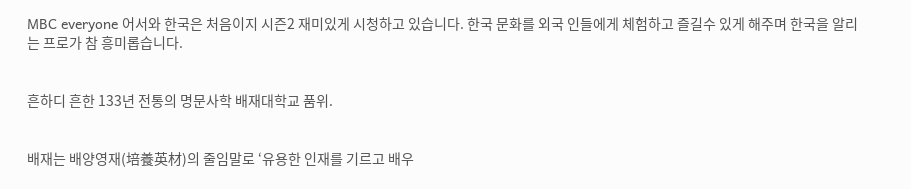MBC everyone 어서와 한국은 처음이지 시즌2 재미있게 시청하고 있습니다. 한국 문화를 외국 인들에게 체험하고 즐길수 있게 해주며 한국을 알리는 프로가 참 흥미롭습니다.


흔하디 흔한 133년 전통의 명문사학 배재대학교 품위.


배재는 배양영재(培養英材)의 줄임말로 ‘유용한 인재를 기르고 배우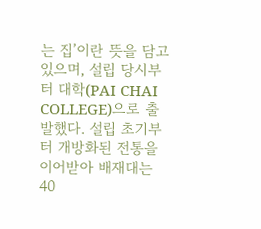는 집’이란 뜻을 담고 있으며, 설립 당시부터 대학(PAI CHAI COLLEGE)으로 출발했다. 설립 초기부터 개방화된 전통을 이어받아 배재대는 40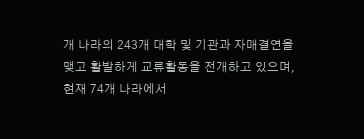개 나라의 243개 대학 및 기관과 자매결연을 맺고 활발하게 교류활동을 전개하고 있으며, 현재 74개 나라에서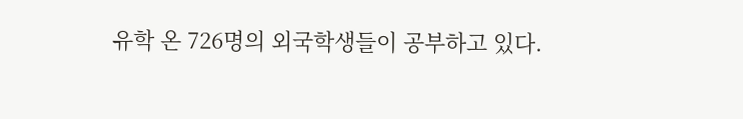유학 온 726명의 외국학생들이 공부하고 있다.